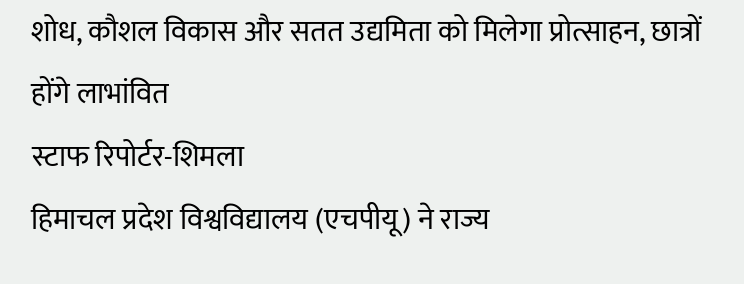शोध, कौशल विकास और सतत उद्यमिता को मिलेगा प्रोत्साहन, छात्रों होंगे लाभांवित
स्टाफ रिपोर्टर-शिमला
हिमाचल प्रदेश विश्वविद्यालय (एचपीयू) ने राज्य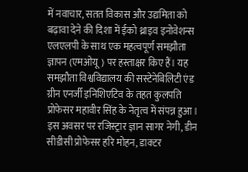में नवाचार, सतत विकास और उद्यमिता को बढ़ावा देने की दिशा में ईको थ्राइव इनोवेशन्स एलएलपी के साथ एक महत्वपूर्ण समझौता ज्ञापन (एमओयू) पर हस्ताक्षर किए हैं। यह समझौता विश्वविद्यालय की सस्टेनेबिलिटी एंड ग्रीन एनर्जी इनिशिएटिव के तहत कुलपति प्रोफेसर महावीर सिंह के नेतृत्व में संपन्न हुआ। इस अवसर पर रजिस्ट्रार ज्ञान सागर नेगी, डीन सीडीसी प्रोफेसर हरि मोहन, डाक्टर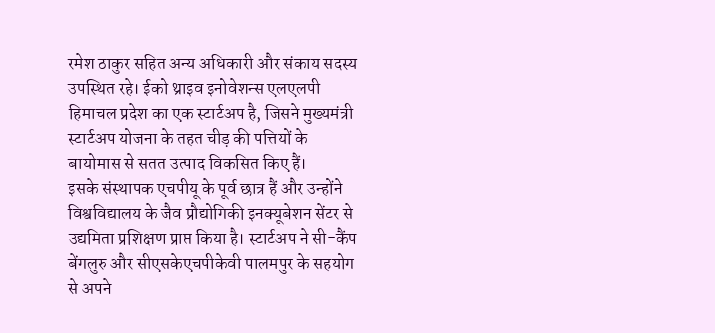रमेश ठाकुर सहित अन्य अधिकारी और संकाय सदस्य उपस्थित रहे। ईको थ्राइव इनोवेशन्स एलएलपी हिमाचल प्रदेश का एक स्टार्टअप है, जिसने मुख्यमंत्री स्टार्टअप योजना के तहत चीड़ की पत्तियों के बायोमास से सतत उत्पाद विकसित किए हैं।
इसके संस्थापक एचपीयू के पूर्व छात्र हैं और उन्होंने विश्वविद्यालय के जैव प्रौद्योगिकी इनक्यूबेशन सेंटर से उद्यमिता प्रशिक्षण प्राप्त किया है। स्टार्टअप ने सी-कैंप बेंगलुरु और सीएसकेएचपीकेवी पालमपुर के सहयोग से अपने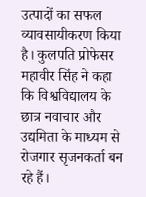उत्पादों का सफल व्यावसायीकरण किया है। कुलपति प्रोफेसर महावीर सिंह ने कहा कि विश्वविद्यालय के छात्र नवाचार और उद्यमिता के माध्यम से रोजगार सृजनकर्ता बन रहे हैं।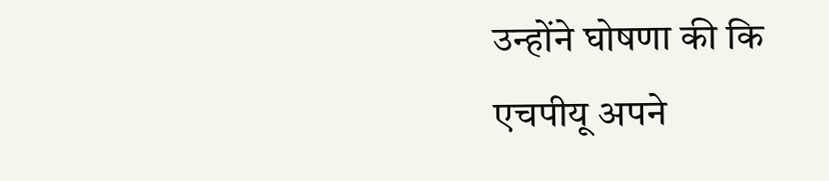उन्होंने घोषणा की कि एचपीयू अपने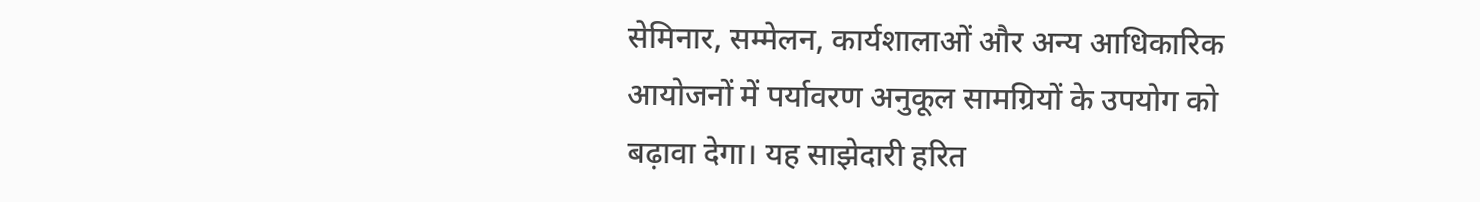सेमिनार, सम्मेलन, कार्यशालाओं और अन्य आधिकारिक आयोजनों में पर्यावरण अनुकूल सामग्रियों के उपयोग को बढ़ावा देगा। यह साझेदारी हरित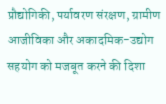प्रौद्योगिकी, पर्यावरण संरक्षण, ग्रामीण आजीविका और अकादमिक-उद्योग सहयोग को मजबूत करने की दिशा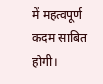में महत्वपूर्ण कदम साबित होगी।